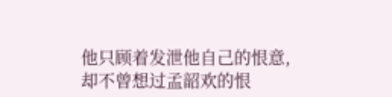他只顾着发泄他自己的恨意,却不曾想过孟韶欢的恨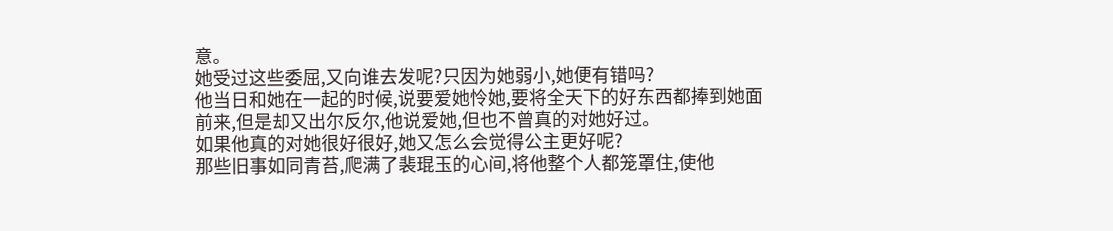意。
她受过这些委屈,又向谁去发呢?只因为她弱小,她便有错吗?
他当日和她在一起的时候,说要爱她怜她,要将全天下的好东西都捧到她面前来,但是却又出尔反尔,他说爱她,但也不曾真的对她好过。
如果他真的对她很好很好,她又怎么会觉得公主更好呢?
那些旧事如同青苔,爬满了裴琨玉的心间,将他整个人都笼罩住,使他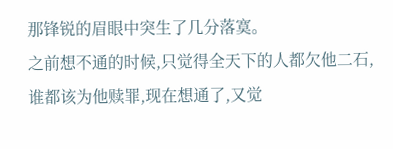那锋锐的眉眼中突生了几分落寞。
之前想不通的时候,只觉得全天下的人都欠他二石,谁都该为他赎罪,现在想通了,又觉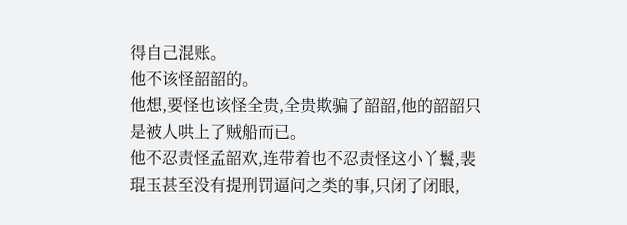得自己混账。
他不该怪韶韶的。
他想,要怪也该怪全贵,全贵欺骗了韶韶,他的韶韶只是被人哄上了贼船而已。
他不忍责怪孟韶欢,连带着也不忍责怪这小丫鬟,裴琨玉甚至没有提刑罚逼问之类的事,只闭了闭眼,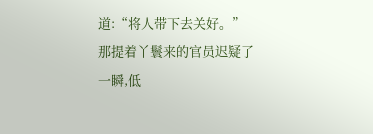道:“将人带下去关好。”
那提着丫鬟来的官员迟疑了一瞬,低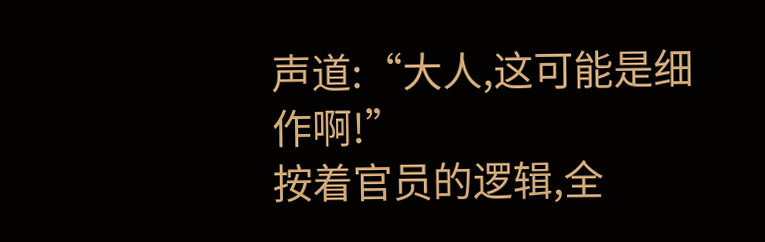声道:“大人,这可能是细作啊!”
按着官员的逻辑,全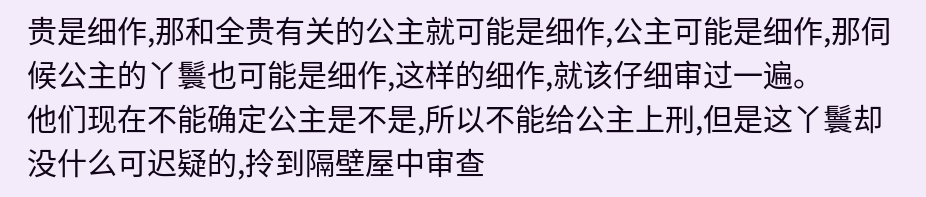贵是细作,那和全贵有关的公主就可能是细作,公主可能是细作,那伺候公主的丫鬟也可能是细作,这样的细作,就该仔细审过一遍。
他们现在不能确定公主是不是,所以不能给公主上刑,但是这丫鬟却没什么可迟疑的,拎到隔壁屋中审查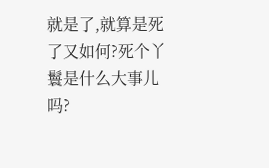就是了,就算是死了又如何?死个丫鬟是什么大事儿吗?